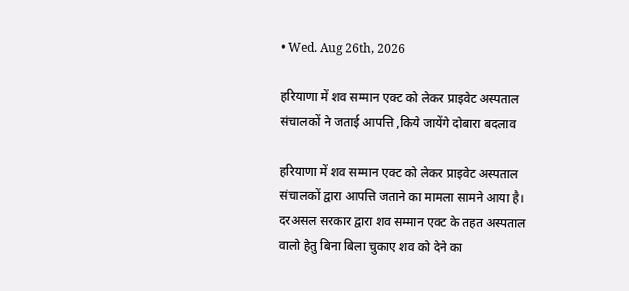• Wed. Aug 26th, 2026

हरियाणा में शव सम्मान एक्ट को लेकर प्राइवेट अस्पताल संचालकों ने जताई आपत्ति ,किये जायेंगे दोबारा बदलाव

हरियाणा में शव सम्मान एक्ट को लेकर प्राइवेट अस्पताल संचालकों द्वारा आपत्ति जताने का मामला सामने आया है। दरअसल सरकार द्वारा शव सम्मान एक्ट के तहत अस्पताल वालो हेतु बिना बिला चुकाए शव को देने का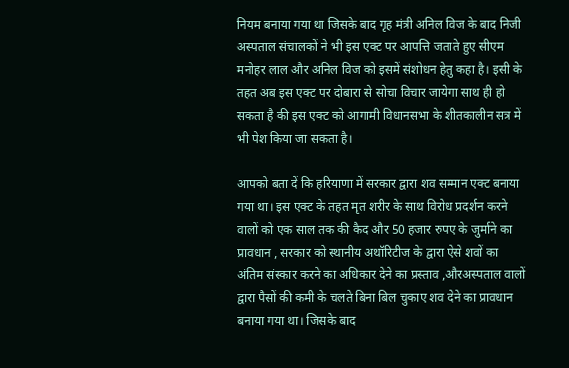नियम बनाया गया था जिसके बाद गृह मंत्री अनिल विज के बाद निजी अस्पताल संचालकों ने भी इस एक्ट पर आपत्ति जताते हुए सीएम मनोहर लाल और अनिल विज को इसमें संशोधन हेतु कहा है। इसी के तहत अब इस एक्ट पर दोबारा से सोचा विचार जायेगा साथ ही हो सकता है की इस एक्ट को आगामी विधानसभा के शीतकालीन सत्र में भी पेश किया जा सकता है।

आपको बता दें कि हरियाणा में सरकार द्वारा शव सम्मान एक्ट बनाया गया था। इस एक्ट के तहत मृत शरीर के साथ विरोध प्रदर्शन करने वालों को एक साल तक की कैद और 50 हजार रुपए के जुर्माने का प्रावधान , सरकार को स्थानीय अथॉरिटीज के द्वारा ऐसे शवों का अंतिम संस्कार करने का अधिकार देने का प्रस्ताव ,औरअस्पताल वालों द्वारा पैसों की कमी के चलते बिना बिल चुकाए शव देने का प्रावधान बनाया गया था। जिसके बाद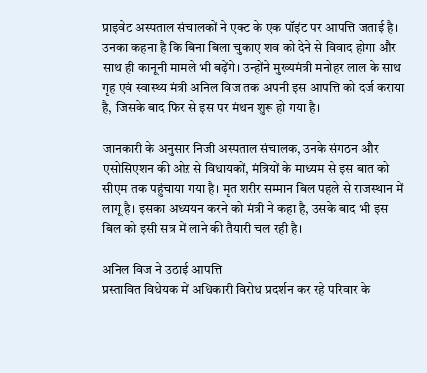प्राइवेट अस्पताल संचालकों ने एक्ट के एक पॉइंट पर आपत्ति जताई है। उनका कहना है कि बिना बिला चुकाए शव को देने से विवाद होगा और साथ ही कानूनी मामले भी बढ़ेंगे। उन्होंने मुख्यमंत्री मनोहर लाल के साथ गृह एवं स्वास्थ्य मंत्री अनिल विज तक अपनी इस आपत्ति को दर्ज कराया है, जिसके बाद फिर से इस पर मंथन शुरू हो गया है।

जानकारी के अनुसार निजी अस्पताल संचालक, उनके संगठन और एसोसिएशन की ओऱ से विधायकों, मंत्रियों के माध्यम से इस बात को सीएम तक पहुंचाया गया है। मृत शरीर सम्मान बिल पहले से राजस्थान में लागू है। इसका अध्ययन करने को मंत्री ने कहा है, उसके बाद भी इस बिल को इसी सत्र में लाने की तैयारी चल रही है।

अनिल विज ने उठाई आपत्ति
प्रस्तावित विधेयक में अधिकारी विरोध प्रदर्शन कर रहे परिवार के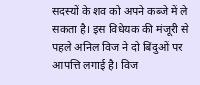सदस्यों के शव को अपने कब्जे में ले सकता है। इस विधेयक की मंजूरी से पहले अनिल विज ने दो बिंदुओं पर आपत्ति लगाई है। विज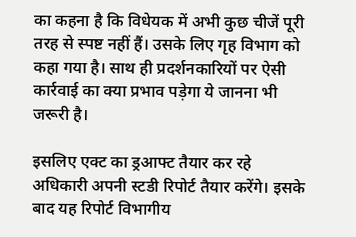का कहना है कि विधेयक में अभी कुछ चीजें पूरी तरह से स्पष्ट नहीं हैं। उसके लिए गृह विभाग को कहा गया है। साथ ही प्रदर्शनकारियों पर ऐसी कार्रवाई का क्या प्रभाव पड़ेगा ये जानना भी जरूरी है।

इसलिए एक्ट का ड्रआफ्ट तैयार कर रहे अधिकारी अपनी स्टडी रिपोर्ट तैयार करेंगे। इसके बाद यह रिपोर्ट विभागीय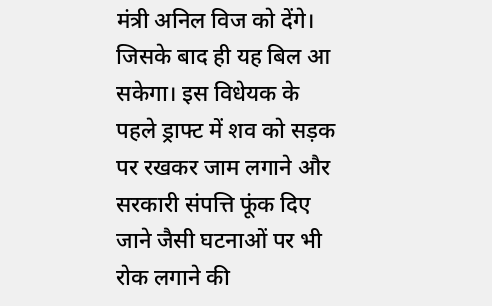मंत्री अनिल विज को देंगे। जिसके बाद ही यह बिल आ सकेगा। इस विधेयक के पहले ड्राफ्ट में शव को सड़क पर रखकर जाम लगाने और सरकारी संपत्ति फूंक दिए जाने जैसी घटनाओं पर भी रोक लगाने की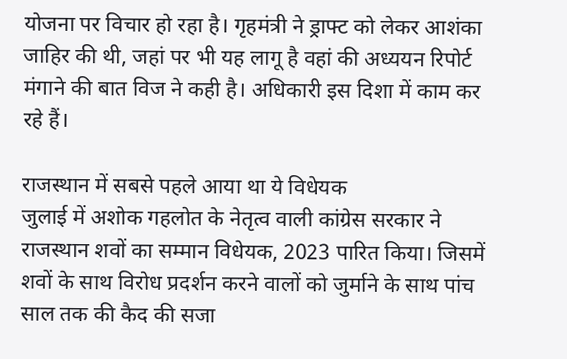योजना पर विचार हो रहा है। गृहमंत्री ने ड्राफ्ट को लेकर आशंका जाहिर की थी, जहां पर भी यह लागू है वहां की अध्ययन रिपोर्ट मंगाने की बात विज ने कही है। अधिकारी इस दिशा में काम कर रहे हैं।

राजस्थान में सबसे पहले आया था ये विधेयक
जुलाई में अशोक गहलोत के नेतृत्व वाली कांग्रेस सरकार ने राजस्थान शवों का सम्मान विधेयक, 2023 पारित किया। जिसमें शवों के साथ विरोध प्रदर्शन करने वालों को जुर्माने के साथ पांच साल तक की कैद की सजा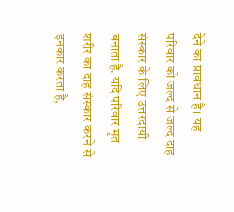देने का प्रावधान है। यह परिवार को जल्द से जल्द दाह संस्कार के लिए उत्तरदायी बनाता है. यदि परिवार मृत शरीर का दाह संस्कार करने से इनकार करता है,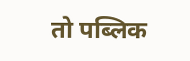तो पब्लिक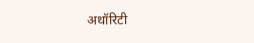अथॉरिटी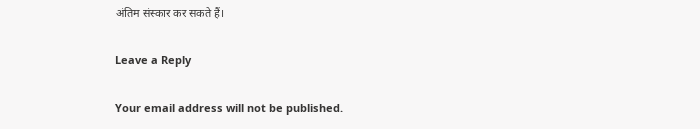अंतिम संस्कार कर सकते हैं।

Leave a Reply

Your email address will not be published.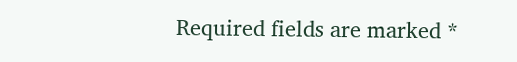Required fields are marked *